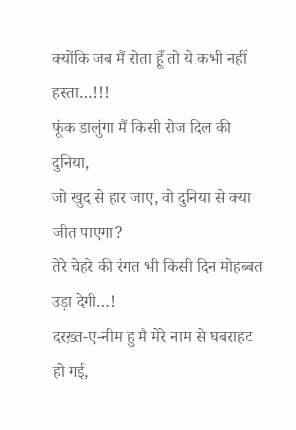क्योंकि जब मैं रोता हूँ तो ये कभी नहीं हस्ता…!!!
फूंक डालुंगा मैं किसी रोज दिल की दुनिया,
जो खुद से हार जाए, वो दुनिया से क्या जीत पाएगा?
तेरे चेहरे की रंगत भी किसी दिन मोहब्बत उड़ा देगी…!
दरख़्त-ए-नीम हु मै मेरे नाम से घबराहट हो गई,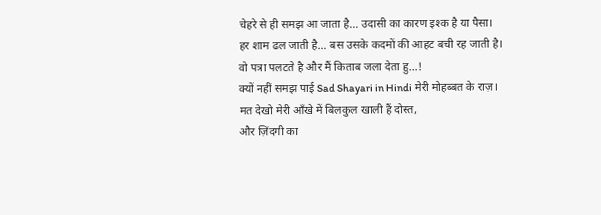चेहरे से ही समझ आ जाता है… उदासी का कारण इश्क है या पैसा।
हर शाम ढल जाती है… बस उसके कदमों की आहट बची रह जाती है।
वो पत्रा पलटते है और मैं किताब जला देता हु…!
क्यों नहीं समझ पाई Sad Shayari in Hindi मेरी मोहब्बत के राज़।
मत देखो मेरी आँखे में बिलकुल खाली हैं दोस्त,
और ज़िंदगी का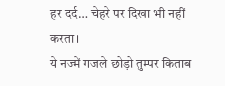हर दर्द… चेहरे पर दिखा भी नहीं करता।
ये नज्में गजले छोड़ो तुम्पर किताब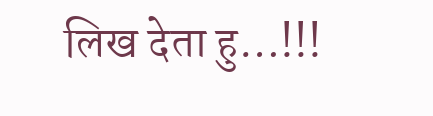लिख देता हु…!!!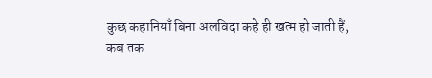कुछ कहानियाँ बिना अलविदा कहे ही खत्म हो जाती हैं,
कब तक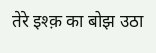तेरे इश्क़ का बोझ उठा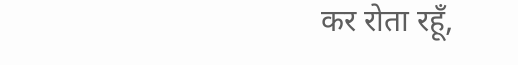कर रोता रहूँ,